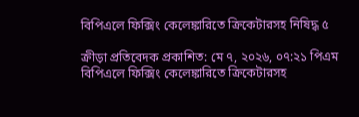বিপিএলে ফিক্সিং কেলেঙ্কারিতে ক্রিকেটারসহ নিষিদ্ধ ৫

ক্রীড়া প্রতিবেদক প্রকাশিত: মে ৭, ২০২৬, ০৭:২১ পিএম
বিপিএলে ফিক্সিং কেলেঙ্কারিতে ক্রিকেটারসহ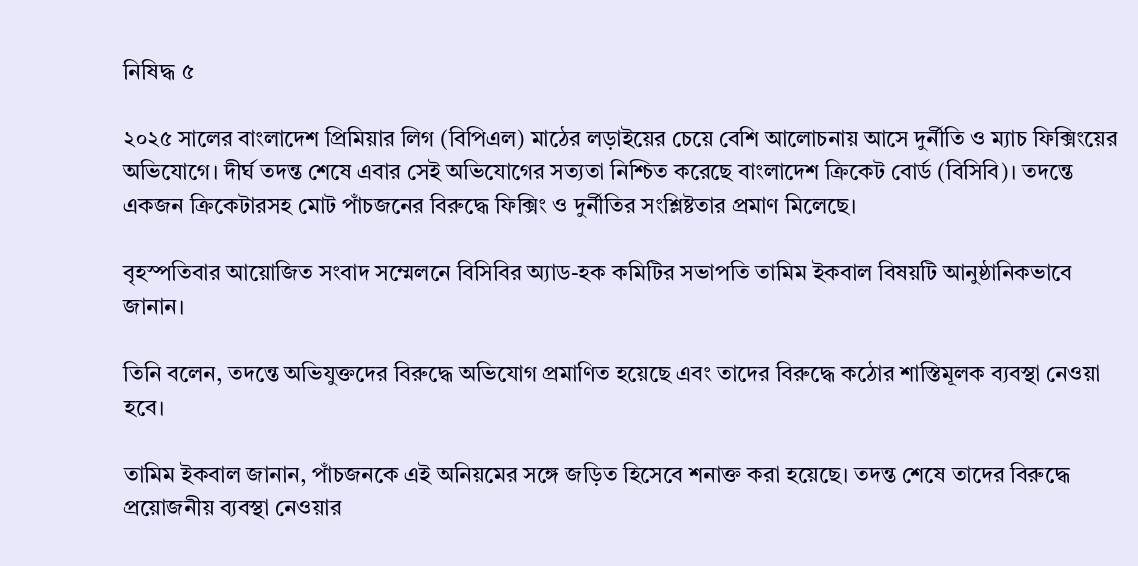নিষিদ্ধ ৫

২০২৫ সালের বাংলাদেশ প্রিমিয়ার লিগ (বিপিএল) মাঠের লড়াইয়ের চেয়ে বেশি আলোচনায় আসে দুর্নীতি ও ম্যাচ ফিক্সিংয়ের অভিযোগে। দীর্ঘ তদন্ত শেষে এবার সেই অভিযোগের সত্যতা নিশ্চিত করেছে বাংলাদেশ ক্রিকেট বোর্ড (বিসিবি)। তদন্তে একজন ক্রিকেটারসহ মোট পাঁচজনের বিরুদ্ধে ফিক্সিং ও দুর্নীতির সংশ্লিষ্টতার প্রমাণ মিলেছে।

বৃহস্পতিবার আয়োজিত সংবাদ সম্মেলনে বিসিবির অ্যাড-হক কমিটির সভাপতি তামিম ইকবাল বিষয়টি আনুষ্ঠানিকভাবে জানান।

তিনি বলেন, তদন্তে অভিযুক্তদের বিরুদ্ধে অভিযোগ প্রমাণিত হয়েছে এবং তাদের বিরুদ্ধে কঠোর শাস্তিমূলক ব্যবস্থা নেওয়া হবে।

তামিম ইকবাল জানান, পাঁচজনকে এই অনিয়মের সঙ্গে জড়িত হিসেবে শনাক্ত করা হয়েছে। তদন্ত শেষে তাদের বিরুদ্ধে প্রয়োজনীয় ব্যবস্থা নেওয়ার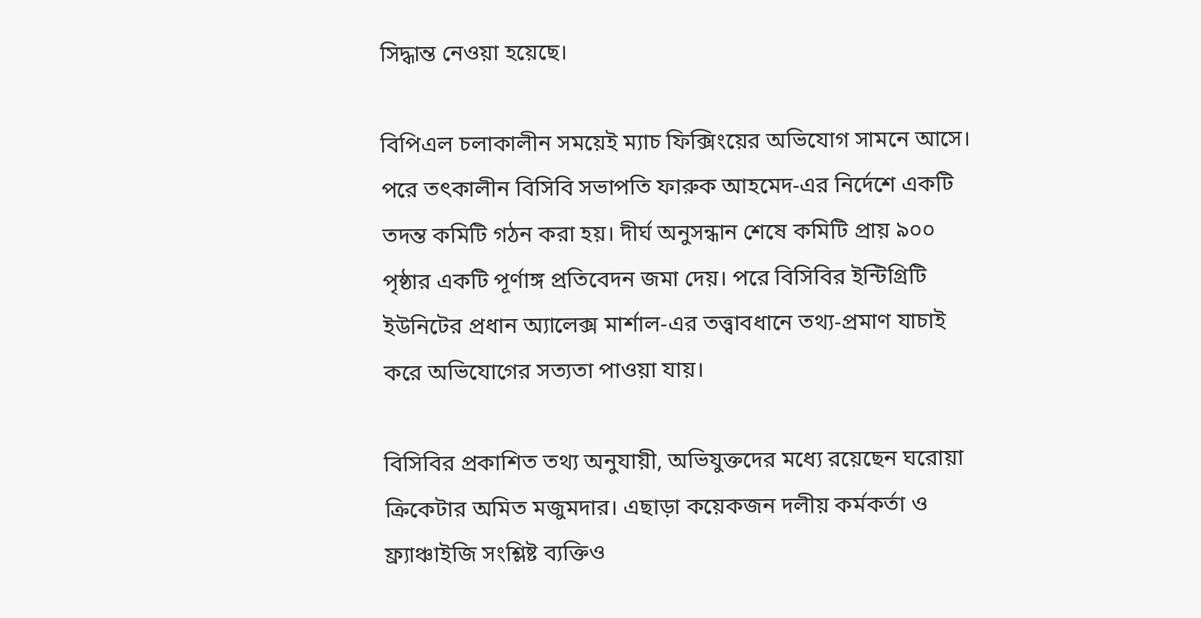সিদ্ধান্ত নেওয়া হয়েছে।

বিপিএল চলাকালীন সময়েই ম্যাচ ফিক্সিংয়ের অভিযোগ সামনে আসে। পরে তৎকালীন বিসিবি সভাপতি ফারুক আহমেদ-এর নির্দেশে একটি তদন্ত কমিটি গঠন করা হয়। দীর্ঘ অনুসন্ধান শেষে কমিটি প্রায় ৯০০ পৃষ্ঠার একটি পূর্ণাঙ্গ প্রতিবেদন জমা দেয়। পরে বিসিবির ইন্টিগ্রিটি ইউনিটের প্রধান অ্যালেক্স মার্শাল-এর তত্ত্বাবধানে তথ্য-প্রমাণ যাচাই করে অভিযোগের সত্যতা পাওয়া যায়।

বিসিবির প্রকাশিত তথ্য অনুযায়ী, অভিযুক্তদের মধ্যে রয়েছেন ঘরোয়া ক্রিকেটার অমিত মজুমদার। এছাড়া কয়েকজন দলীয় কর্মকর্তা ও ফ্র্যাঞ্চাইজি সংশ্লিষ্ট ব্যক্তিও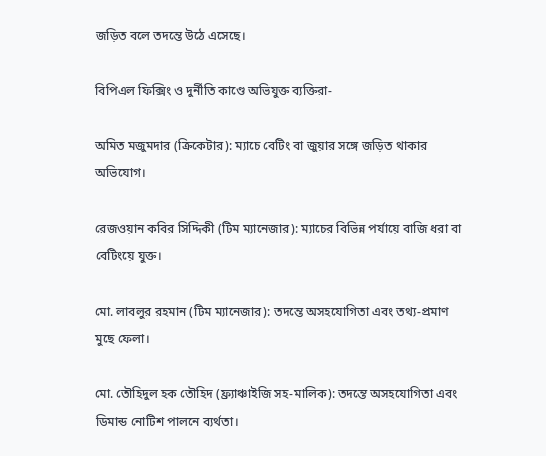জড়িত বলে তদন্তে উঠে এসেছে।

বিপিএল ফিক্সিং ও দুর্নীতি কাণ্ডে অভিযুক্ত ব্যক্তিরা-

অমিত মজুমদার (ক্রিকেটার): ম্যাচে বেটিং বা জুয়ার সঙ্গে জড়িত থাকার অভিযোগ।

রেজওয়ান কবির সিদ্দিকী (টিম ম্যানেজার): ম্যাচের বিভিন্ন পর্যায়ে বাজি ধরা বা বেটিংয়ে যুক্ত।

মো. লাবলুর রহমান (টিম ম্যানেজার): তদন্তে অসহযোগিতা এবং তথ্য-প্রমাণ মুছে ফেলা।

মো. তৌহিদুল হক তৌহিদ (ফ্র্যাঞ্চাইজি সহ-মালিক): তদন্তে অসহযোগিতা এবং ডিমান্ড নোটিশ পালনে ব্যর্থতা।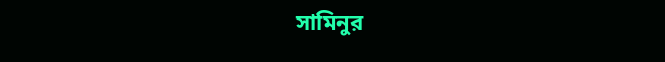সামিনুর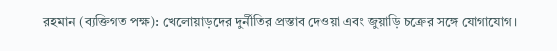রহমান (ব্যক্তিগত পক্ষ): খেলোয়াড়দের দুর্নীতির প্রস্তাব দেওয়া এবং জুয়াড়ি চক্রের সঙ্গে যোগাযোগ।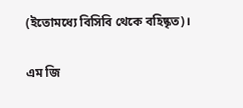(ইতোমধ্যে বিসিবি থেকে বহিষ্কৃত)।

এম জি